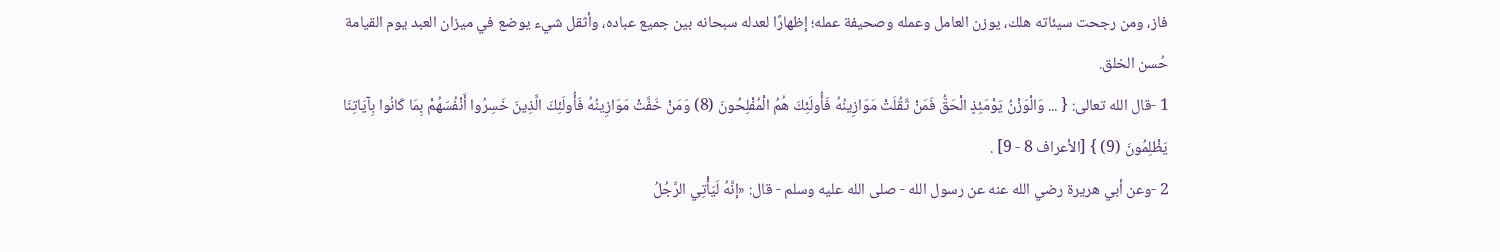فاز، ومن رجحت سيئاته هلك، يوزن العامل وعمله وصحيفة عمله؛ إظهارًا لعدله سبحانه بين جميع عباده، وأثقل شيء يوضع في ميزان العبد يوم القيامة حُسن الخلق.
1 -قال الله تعالى: { ... وَالْوَزْنُ يَوْمَئِذٍ الْحَقُّ فَمَنْ ثَقُلَتْ مَوَازِينُهُ فَأُولَئِكَ هُمُ الْمُفْلِحُونَ (8) وَمَنْ خَفَّتْ مَوَازِينُهُ فَأُولَئِكَ الَّذِينَ خَسِرُوا أَنْفُسَهُمْ بِمَا كَانُوا بِآيَاتِنَا يَظْلِمُونَ (9) } [الأعراف 8 - 9] .
2 -وعن أبي هريرة رضي الله عنه عن رسول الله - صلى الله عليه وسلم - قال: «إنَّهُ لَيَأْتِي الرَّجُلُ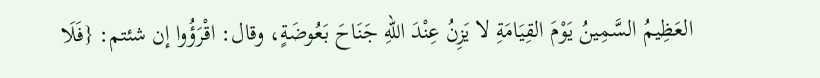العَظِيمُ السَّمِينُ يَوْمَ القِيَامَةِ لا يَزِنُ عِنْدَ اللهِ جَنَاحَ بَعُوضَةٍ، وقال: اقْرَؤُوا إن شئتم: {فَلَا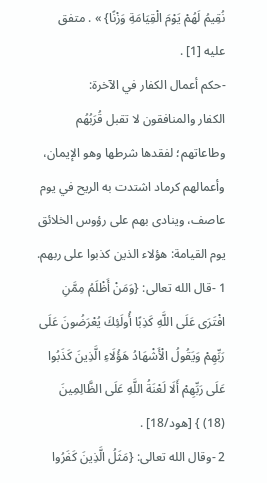نُقِيمُ لَهُمْ يَوْمَ الْقِيَامَةِ وَزْنًا} » . متفق عليه [1] .
-حكم أعمال الكفار في الآخرة:
الكفار والمنافقون لا تقبل قُرَبُهُم وطاعاتهم؛ لفقدها شرطها وهو الإيمان، وأعمالهم كرماد اشتدت به الريح في يوم عاصف، وينادى بهم على رؤوس الخلائق يوم القيامة: هؤلاء الذين كذبوا على ربهم.
1 -قال الله تعالى: {وَمَنْ أَظْلَمُ مِمَّنِ افْتَرَى عَلَى اللَّهِ كَذِبًا أُولَئِكَ يُعْرَضُونَ عَلَى رَبِّهِمْ وَيَقُولُ الْأَشْهَادُ هَؤُلَاءِ الَّذِينَ كَذَبُوا عَلَى رَبِّهِمْ أَلَا لَعْنَةُ اللَّهِ عَلَى الظَّالِمِينَ (18) } [هود/18] .
2 -وقال الله تعالى: {مَثَلُ الَّذِينَ كَفَرُوا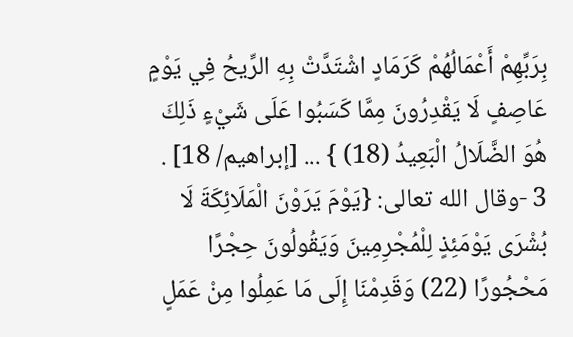بِرَبِّهِمْ أَعْمَالُهُمْ كَرَمَادٍ اشْتَدَّتْ بِهِ الرِّيحُ فِي يَوْمٍ عَاصِفٍ لَا يَقْدِرُونَ مِمَّا كَسَبُوا عَلَى شَيْءٍ ذَلِكَ هُوَ الضَّلَالُ الْبَعِيدُ (18) } ... [إبراهيم/ 18] .
3 -وقال الله تعالى: {يَوْمَ يَرَوْنَ الْمَلَائِكَةَ لَا بُشْرَى يَوْمَئِذٍ لِلْمُجْرِمِينَ وَيَقُولُونَ حِجْرًا مَحْجُورًا (22) وَقَدِمْنَا إِلَى مَا عَمِلُوا مِنْ عَمَلٍ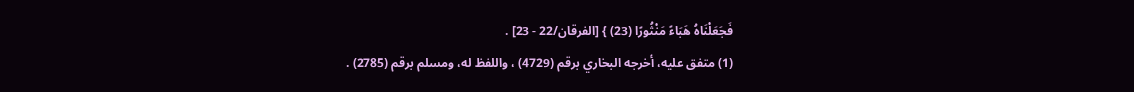فَجَعَلْنَاهُ هَبَاءً مَنْثُورًا (23) } [الفرقان/22 - 23] .
(1) متفق عليه، أخرجه البخاري برقم (4729) ، واللفظ له، ومسلم برقم (2785) .